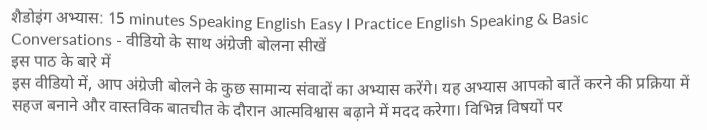शैडोइंग अभ्यास: 15 minutes Speaking English Easy I Practice English Speaking & Basic Conversations - वीडियो के साथ अंग्रेजी बोलना सीखें
इस पाठ के बारे में
इस वीडियो में, आप अंग्रेजी बोलने के कुछ सामान्य संवादों का अभ्यास करेंगे। यह अभ्यास आपको बातें करने की प्रक्रिया में सहज बनाने और वास्तविक बातचीत के दौरान आत्मविश्वास बढ़ाने में मदद करेगा। विभिन्न विषयों पर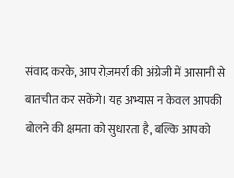संवाद करके, आप रोज़मर्रा की अंग्रेजी में आसानी से बातचीत कर सकेंगे। यह अभ्यास न केवल आपकी बोलने की क्षमता को सुधारता है, बल्कि आपको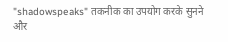"shadowspeaks" तकनीक का उपयोग करके सुनने और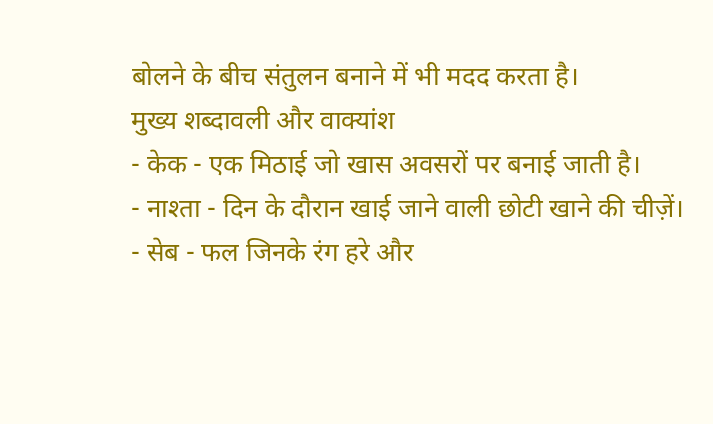बोलने के बीच संतुलन बनाने में भी मदद करता है।
मुख्य शब्दावली और वाक्यांश
- केक - एक मिठाई जो खास अवसरों पर बनाई जाती है।
- नाश्ता - दिन के दौरान खाई जाने वाली छोटी खाने की चीज़ें।
- सेब - फल जिनके रंग हरे और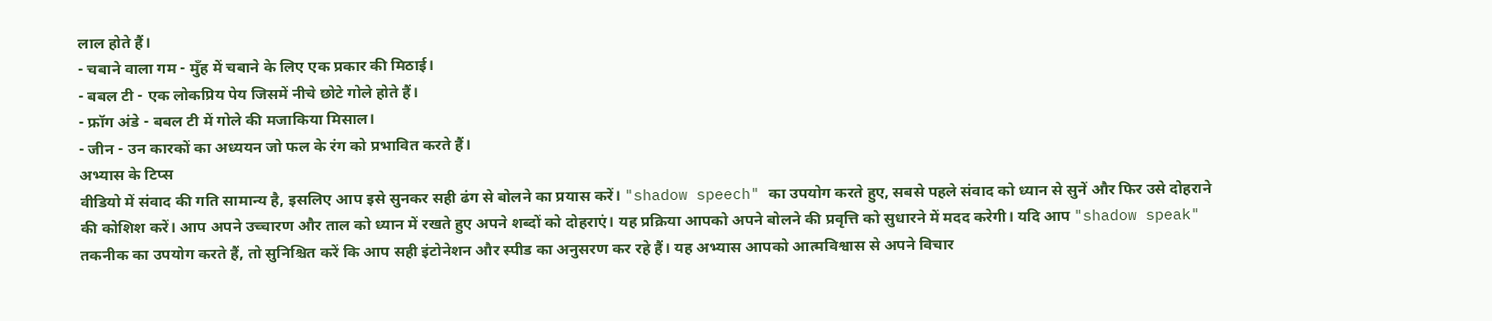लाल होते हैं।
- चबाने वाला गम - मुँह में चबाने के लिए एक प्रकार की मिठाई।
- बबल टी - एक लोकप्रिय पेय जिसमें नीचे छोटे गोले होते हैं।
- फ्रॉग अंडे - बबल टी में गोले की मजाकिया मिसाल।
- जीन - उन कारकों का अध्ययन जो फल के रंग को प्रभावित करते हैं।
अभ्यास के टिप्स
वीडियो में संवाद की गति सामान्य है, इसलिए आप इसे सुनकर सही ढंग से बोलने का प्रयास करें। "shadow speech" का उपयोग करते हुए, सबसे पहले संवाद को ध्यान से सुनें और फिर उसे दोहराने की कोशिश करें। आप अपने उच्चारण और ताल को ध्यान में रखते हुए अपने शब्दों को दोहराएं। यह प्रक्रिया आपको अपने बोलने की प्रवृत्ति को सुधारने में मदद करेगी। यदि आप "shadow speak" तकनीक का उपयोग करते हैं, तो सुनिश्चित करें कि आप सही इंटोनेशन और स्पीड का अनुसरण कर रहे हैं। यह अभ्यास आपको आत्मविश्वास से अपने विचार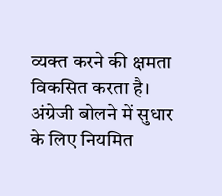व्यक्त करने की क्षमता विकसित करता है।
अंग्रेजी बोलने में सुधार के लिए नियमित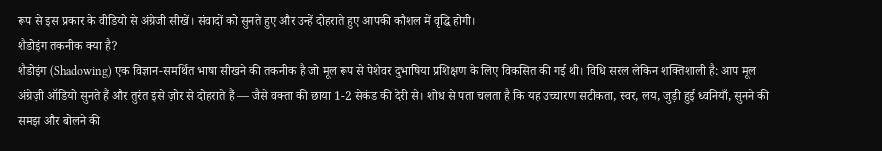रूप से इस प्रकार के वीडियो से अंग्रेजी सीखें। संवादों को सुनते हुए और उन्हें दोहराते हुए आपकी कौशल में वृद्धि होगी।
शैडोइंग तकनीक क्या है?
शैडोइंग (Shadowing) एक विज्ञान-समर्थित भाषा सीखने की तकनीक है जो मूल रूप से पेशेवर दुभाषिया प्रशिक्षण के लिए विकसित की गई थी। विधि सरल लेकिन शक्तिशाली है: आप मूल अंग्रेज़ी ऑडियो सुनते हैं और तुरंत इसे ज़ोर से दोहराते हैं — जैसे वक्ता की छाया 1-2 सेकंड की देरी से। शोध से पता चलता है कि यह उच्चारण सटीकता, स्वर, लय, जुड़ी हुई ध्वनियाँ, सुनने की समझ और बोलने की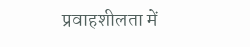प्रवाहशीलता में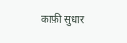काफ़ी सुधार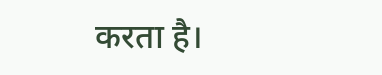करता है।